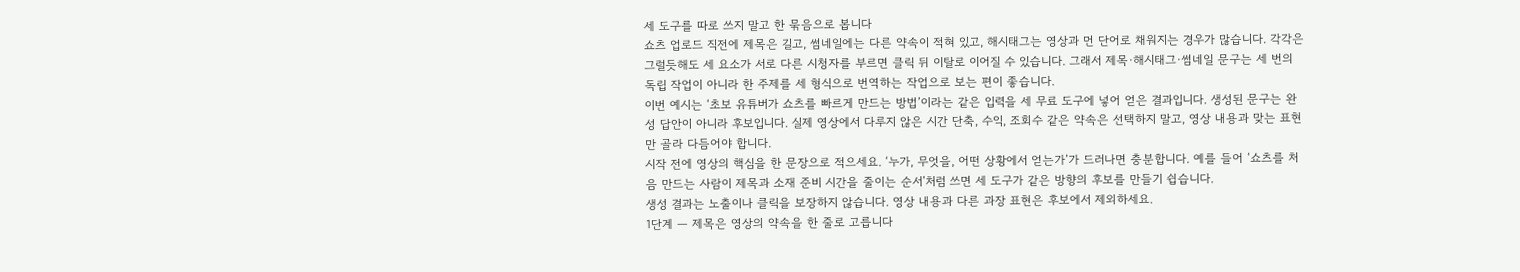세 도구를 따로 쓰지 말고 한 묶음으로 봅니다
쇼츠 업로드 직전에 제목은 길고, 썸네일에는 다른 약속이 적혀 있고, 해시태그는 영상과 먼 단어로 채워지는 경우가 많습니다. 각각은 그럴듯해도 세 요소가 서로 다른 시청자를 부르면 클릭 뒤 이탈로 이어질 수 있습니다. 그래서 제목·해시태그·썸네일 문구는 세 번의 독립 작업이 아니라 한 주제를 세 형식으로 번역하는 작업으로 보는 편이 좋습니다.
이번 예시는 ‘초보 유튜버가 쇼츠를 빠르게 만드는 방법’이라는 같은 입력을 세 무료 도구에 넣어 얻은 결과입니다. 생성된 문구는 완성 답안이 아니라 후보입니다. 실제 영상에서 다루지 않은 시간 단축, 수익, 조회수 같은 약속은 선택하지 말고, 영상 내용과 맞는 표현만 골라 다듬어야 합니다.
시작 전에 영상의 핵심을 한 문장으로 적으세요. ‘누가, 무엇을, 어떤 상황에서 얻는가’가 드러나면 충분합니다. 예를 들어 ‘쇼츠를 처음 만드는 사람이 제목과 소재 준비 시간을 줄이는 순서’처럼 쓰면 세 도구가 같은 방향의 후보를 만들기 쉽습니다.
생성 결과는 노출이나 클릭을 보장하지 않습니다. 영상 내용과 다른 과장 표현은 후보에서 제외하세요.
1단계 — 제목은 영상의 약속을 한 줄로 고릅니다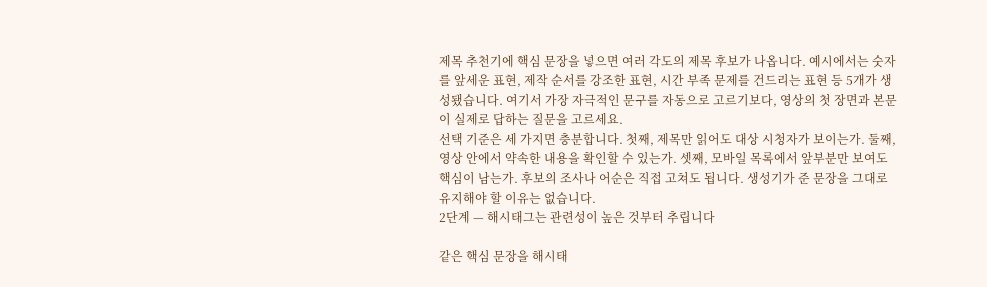제목 추천기에 핵심 문장을 넣으면 여러 각도의 제목 후보가 나옵니다. 예시에서는 숫자를 앞세운 표현, 제작 순서를 강조한 표현, 시간 부족 문제를 건드리는 표현 등 5개가 생성됐습니다. 여기서 가장 자극적인 문구를 자동으로 고르기보다, 영상의 첫 장면과 본문이 실제로 답하는 질문을 고르세요.
선택 기준은 세 가지면 충분합니다. 첫째, 제목만 읽어도 대상 시청자가 보이는가. 둘째, 영상 안에서 약속한 내용을 확인할 수 있는가. 셋째, 모바일 목록에서 앞부분만 보여도 핵심이 남는가. 후보의 조사나 어순은 직접 고쳐도 됩니다. 생성기가 준 문장을 그대로 유지해야 할 이유는 없습니다.
2단계 — 해시태그는 관련성이 높은 것부터 추립니다

같은 핵심 문장을 해시태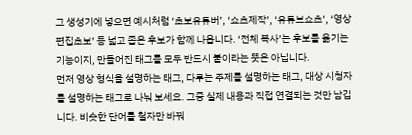그 생성기에 넣으면 예시처럼 ‘초보유튜버’, ‘쇼츠제작’, ‘유튜브쇼츠’, ‘영상편집초보’ 등 넓고 좁은 후보가 함께 나옵니다. ‘전체 복사’는 후보를 옮기는 기능이지, 만들어진 태그를 모두 반드시 붙이라는 뜻은 아닙니다.
먼저 영상 형식을 설명하는 태그, 다루는 주제를 설명하는 태그, 대상 시청자를 설명하는 태그로 나눠 보세요. 그중 실제 내용과 직접 연결되는 것만 남깁니다. 비슷한 단어를 철자만 바꿔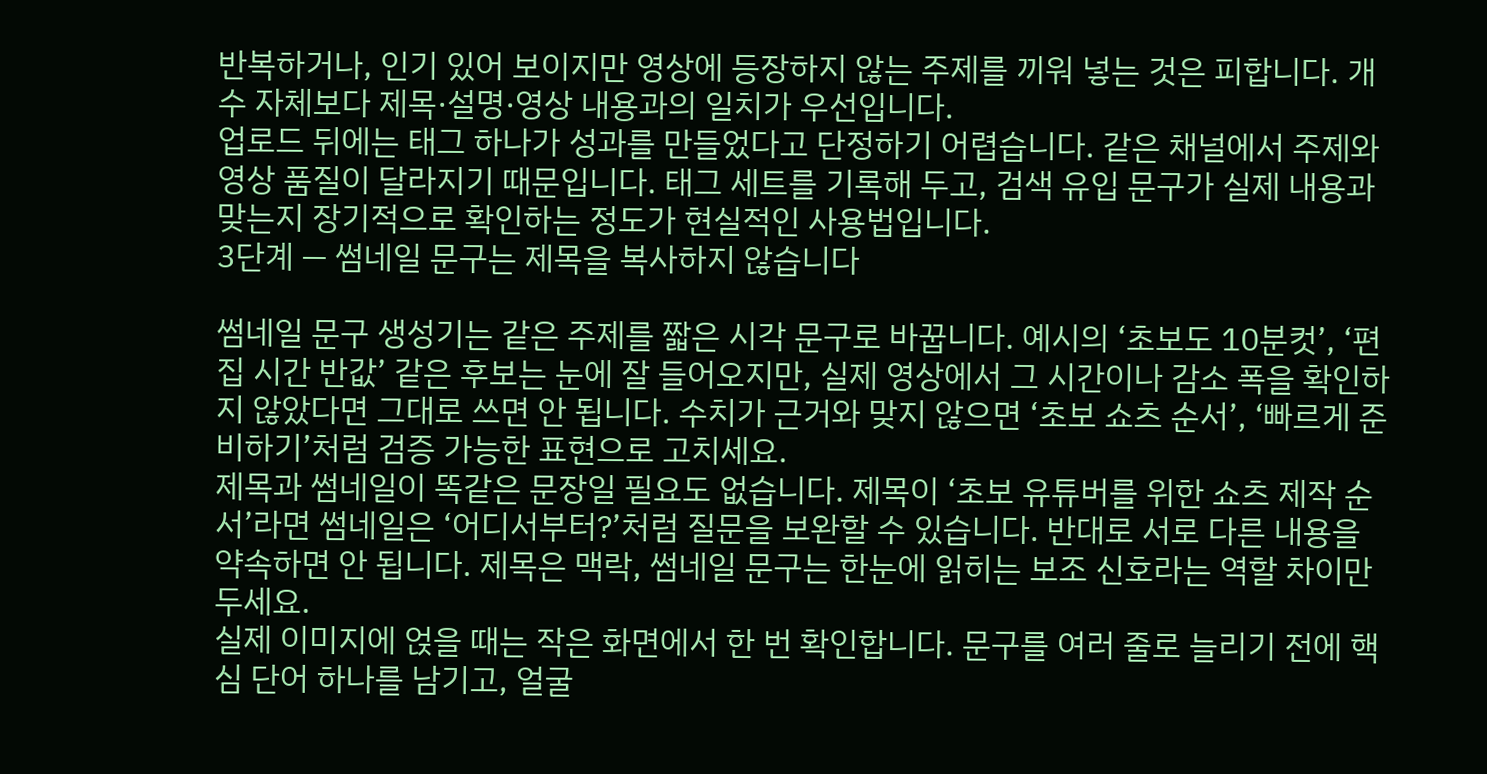반복하거나, 인기 있어 보이지만 영상에 등장하지 않는 주제를 끼워 넣는 것은 피합니다. 개수 자체보다 제목·설명·영상 내용과의 일치가 우선입니다.
업로드 뒤에는 태그 하나가 성과를 만들었다고 단정하기 어렵습니다. 같은 채널에서 주제와 영상 품질이 달라지기 때문입니다. 태그 세트를 기록해 두고, 검색 유입 문구가 실제 내용과 맞는지 장기적으로 확인하는 정도가 현실적인 사용법입니다.
3단계 — 썸네일 문구는 제목을 복사하지 않습니다

썸네일 문구 생성기는 같은 주제를 짧은 시각 문구로 바꿉니다. 예시의 ‘초보도 10분컷’, ‘편집 시간 반값’ 같은 후보는 눈에 잘 들어오지만, 실제 영상에서 그 시간이나 감소 폭을 확인하지 않았다면 그대로 쓰면 안 됩니다. 수치가 근거와 맞지 않으면 ‘초보 쇼츠 순서’, ‘빠르게 준비하기’처럼 검증 가능한 표현으로 고치세요.
제목과 썸네일이 똑같은 문장일 필요도 없습니다. 제목이 ‘초보 유튜버를 위한 쇼츠 제작 순서’라면 썸네일은 ‘어디서부터?’처럼 질문을 보완할 수 있습니다. 반대로 서로 다른 내용을 약속하면 안 됩니다. 제목은 맥락, 썸네일 문구는 한눈에 읽히는 보조 신호라는 역할 차이만 두세요.
실제 이미지에 얹을 때는 작은 화면에서 한 번 확인합니다. 문구를 여러 줄로 늘리기 전에 핵심 단어 하나를 남기고, 얼굴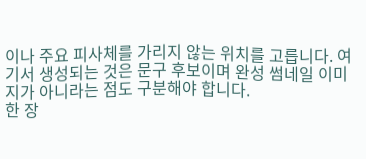이나 주요 피사체를 가리지 않는 위치를 고릅니다. 여기서 생성되는 것은 문구 후보이며 완성 썸네일 이미지가 아니라는 점도 구분해야 합니다.
한 장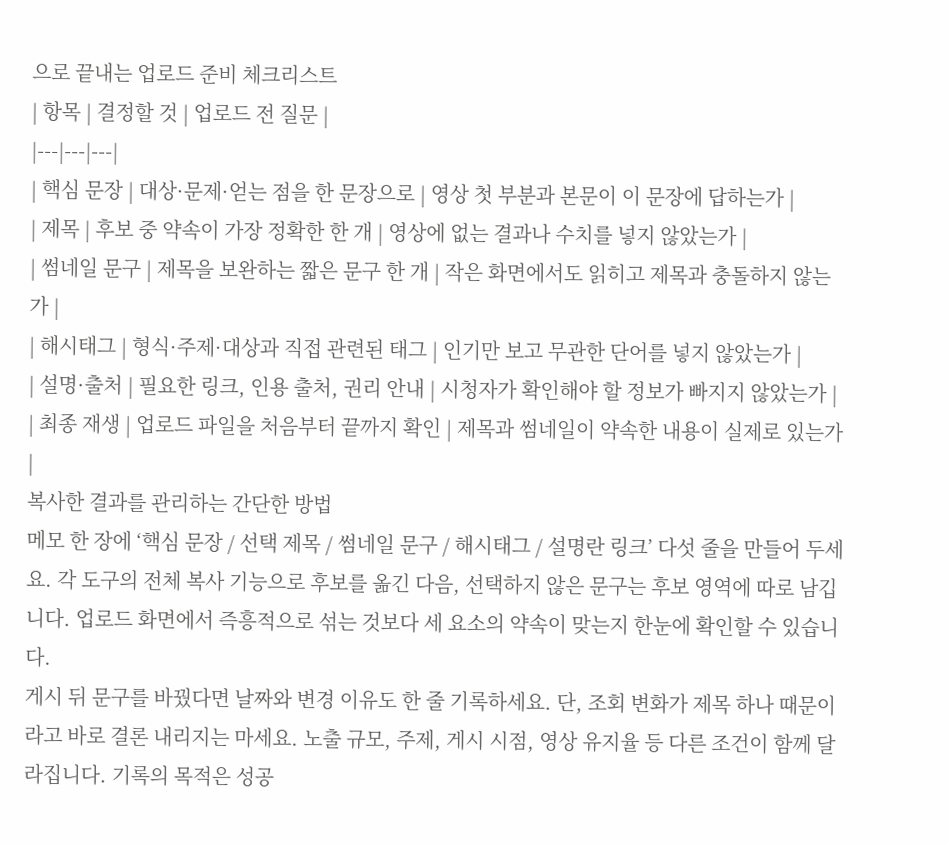으로 끝내는 업로드 준비 체크리스트
| 항목 | 결정할 것 | 업로드 전 질문 |
|---|---|---|
| 핵심 문장 | 대상·문제·얻는 점을 한 문장으로 | 영상 첫 부분과 본문이 이 문장에 답하는가 |
| 제목 | 후보 중 약속이 가장 정확한 한 개 | 영상에 없는 결과나 수치를 넣지 않았는가 |
| 썸네일 문구 | 제목을 보완하는 짧은 문구 한 개 | 작은 화면에서도 읽히고 제목과 충돌하지 않는가 |
| 해시태그 | 형식·주제·대상과 직접 관련된 태그 | 인기만 보고 무관한 단어를 넣지 않았는가 |
| 설명·출처 | 필요한 링크, 인용 출처, 권리 안내 | 시청자가 확인해야 할 정보가 빠지지 않았는가 |
| 최종 재생 | 업로드 파일을 처음부터 끝까지 확인 | 제목과 썸네일이 약속한 내용이 실제로 있는가 |
복사한 결과를 관리하는 간단한 방법
메모 한 장에 ‘핵심 문장 / 선택 제목 / 썸네일 문구 / 해시태그 / 설명란 링크’ 다섯 줄을 만들어 두세요. 각 도구의 전체 복사 기능으로 후보를 옮긴 다음, 선택하지 않은 문구는 후보 영역에 따로 남깁니다. 업로드 화면에서 즉흥적으로 섞는 것보다 세 요소의 약속이 맞는지 한눈에 확인할 수 있습니다.
게시 뒤 문구를 바꿨다면 날짜와 변경 이유도 한 줄 기록하세요. 단, 조회 변화가 제목 하나 때문이라고 바로 결론 내리지는 마세요. 노출 규모, 주제, 게시 시점, 영상 유지율 등 다른 조건이 함께 달라집니다. 기록의 목적은 성공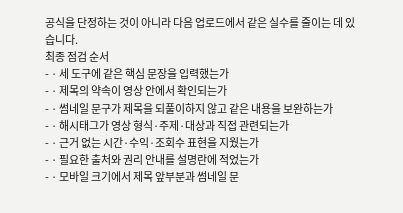공식을 단정하는 것이 아니라 다음 업로드에서 같은 실수를 줄이는 데 있습니다.
최종 점검 순서
- · 세 도구에 같은 핵심 문장을 입력했는가
- · 제목의 약속이 영상 안에서 확인되는가
- · 썸네일 문구가 제목을 되풀이하지 않고 같은 내용을 보완하는가
- · 해시태그가 영상 형식·주제·대상과 직접 관련되는가
- · 근거 없는 시간·수익·조회수 표현을 지웠는가
- · 필요한 출처와 권리 안내를 설명란에 적었는가
- · 모바일 크기에서 제목 앞부분과 썸네일 문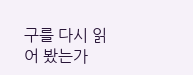구를 다시 읽어 봤는가